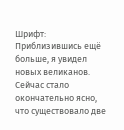Шрифт:
Приблизившись ещё больше, я увидел новых великанов. Сейчас стало окончательно ясно, что существовало две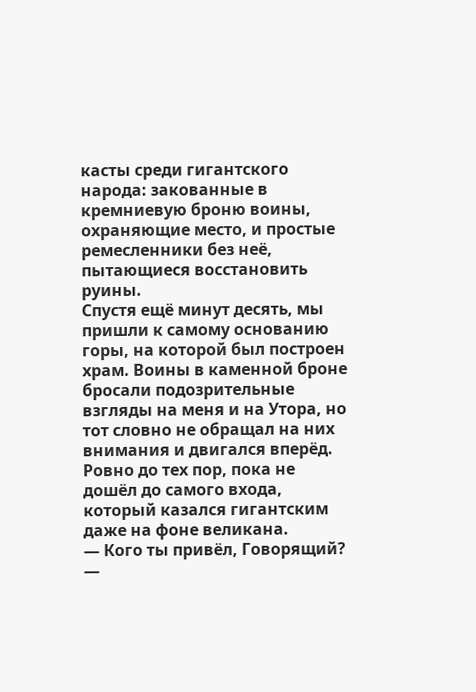касты среди гигантского народа: закованные в кремниевую броню воины, охраняющие место, и простые ремесленники без неё, пытающиеся восстановить руины.
Спустя ещё минут десять, мы пришли к самому основанию горы, на которой был построен храм. Воины в каменной броне бросали подозрительные взгляды на меня и на Утора, но тот словно не обращал на них внимания и двигался вперёд. Ровно до тех пор, пока не дошёл до самого входа, который казался гигантским даже на фоне великана.
— Кого ты привёл, Говорящий? —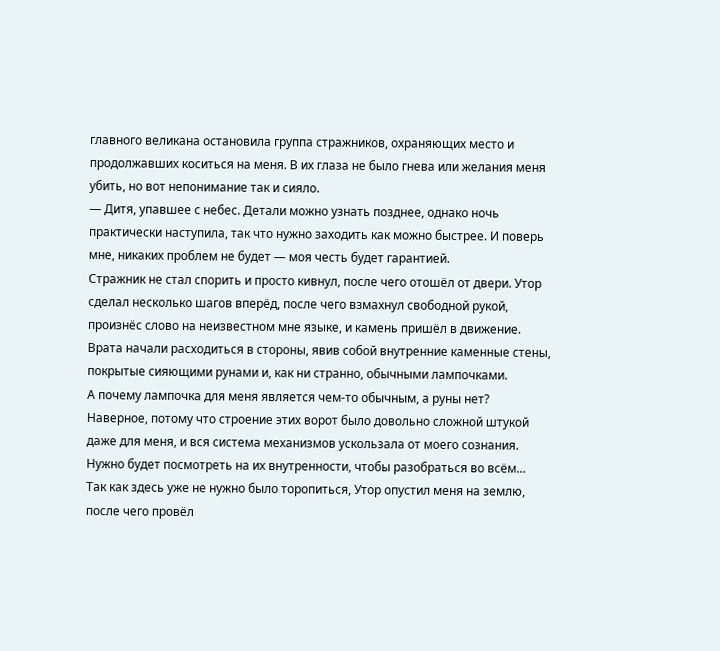главного великана остановила группа стражников, охраняющих место и продолжавших коситься на меня. В их глаза не было гнева или желания меня убить, но вот непонимание так и сияло.
— Дитя, упавшее с небес. Детали можно узнать позднее, однако ночь практически наступила, так что нужно заходить как можно быстрее. И поверь мне, никаких проблем не будет — моя честь будет гарантией.
Стражник не стал спорить и просто кивнул, после чего отошёл от двери. Утор сделал несколько шагов вперёд, после чего взмахнул свободной рукой, произнёс слово на неизвестном мне языке, и камень пришёл в движение. Врата начали расходиться в стороны, явив собой внутренние каменные стены, покрытые сияющими рунами и, как ни странно, обычными лампочками.
А почему лампочка для меня является чем-то обычным, а руны нет? Наверное, потому что строение этих ворот было довольно сложной штукой даже для меня, и вся система механизмов ускользала от моего сознания. Нужно будет посмотреть на их внутренности, чтобы разобраться во всём…
Так как здесь уже не нужно было торопиться, Утор опустил меня на землю, после чего провёл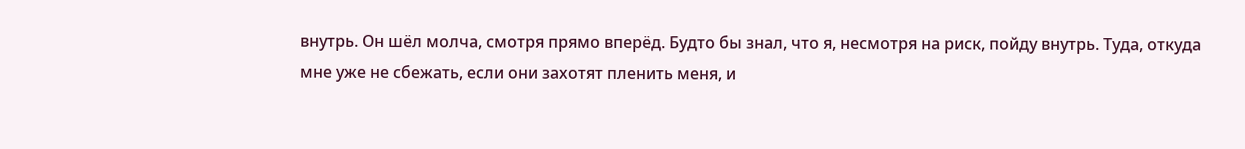внутрь. Он шёл молча, смотря прямо вперёд. Будто бы знал, что я, несмотря на риск, пойду внутрь. Туда, откуда мне уже не сбежать, если они захотят пленить меня, и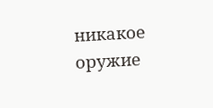никакое оружие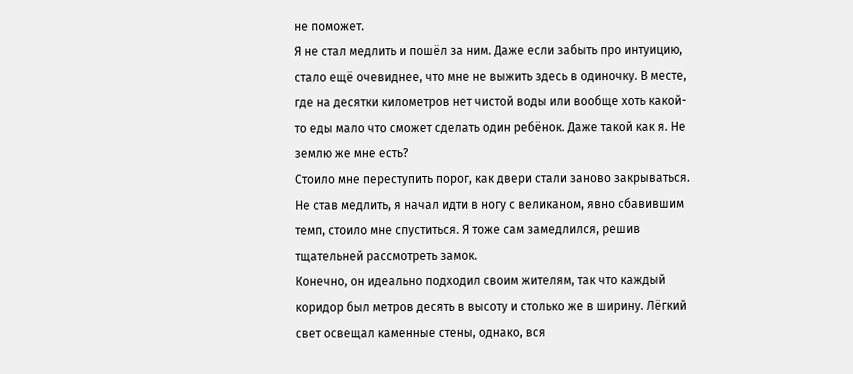не поможет.
Я не стал медлить и пошёл за ним. Даже если забыть про интуицию, стало ещё очевиднее, что мне не выжить здесь в одиночку. В месте, где на десятки километров нет чистой воды или вообще хоть какой-то еды мало что сможет сделать один ребёнок. Даже такой как я. Не землю же мне есть?
Стоило мне переступить порог, как двери стали заново закрываться. Не став медлить, я начал идти в ногу с великаном, явно сбавившим темп, стоило мне спуститься. Я тоже сам замедлился, решив тщательней рассмотреть замок.
Конечно, он идеально подходил своим жителям, так что каждый коридор был метров десять в высоту и столько же в ширину. Лёгкий свет освещал каменные стены, однако, вся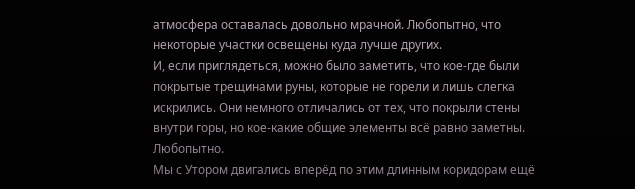атмосфера оставалась довольно мрачной. Любопытно, что некоторые участки освещены куда лучше других.
И, если приглядеться, можно было заметить, что кое-где были покрытые трещинами руны, которые не горели и лишь слегка искрились. Они немного отличались от тех, что покрыли стены внутри горы, но кое-какие общие элементы всё равно заметны. Любопытно.
Мы с Утором двигались вперёд по этим длинным коридорам ещё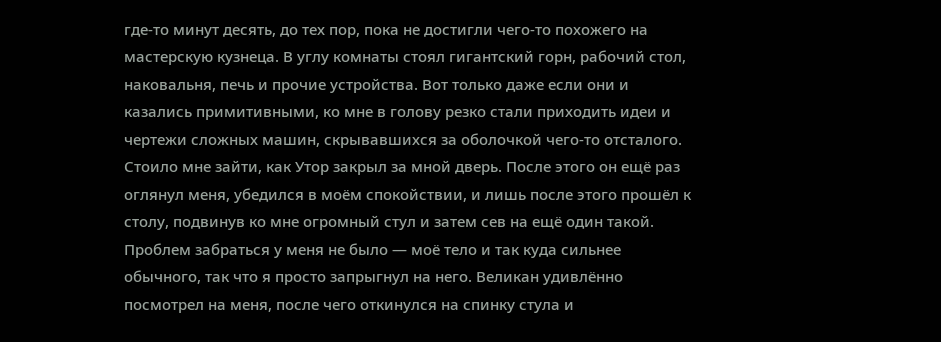где-то минут десять, до тех пор, пока не достигли чего-то похожего на мастерскую кузнеца. В углу комнаты стоял гигантский горн, рабочий стол, наковальня, печь и прочие устройства. Вот только даже если они и казались примитивными, ко мне в голову резко стали приходить идеи и чертежи сложных машин, скрывавшихся за оболочкой чего-то отсталого.
Стоило мне зайти, как Утор закрыл за мной дверь. После этого он ещё раз оглянул меня, убедился в моём спокойствии, и лишь после этого прошёл к столу, подвинув ко мне огромный стул и затем сев на ещё один такой. Проблем забраться у меня не было — моё тело и так куда сильнее обычного, так что я просто запрыгнул на него. Великан удивлённо посмотрел на меня, после чего откинулся на спинку стула и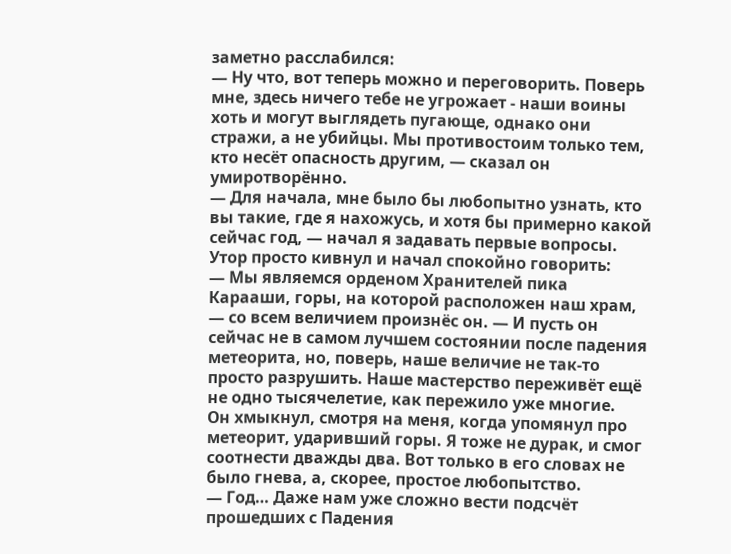заметно расслабился:
— Ну что, вот теперь можно и переговорить. Поверь мне, здесь ничего тебе не угрожает - наши воины хоть и могут выглядеть пугающе, однако они стражи, а не убийцы. Мы противостоим только тем, кто несёт опасность другим, — сказал он умиротворённо.
— Для начала, мне было бы любопытно узнать, кто вы такие, где я нахожусь, и хотя бы примерно какой сейчас год, — начал я задавать первые вопросы.
Утор просто кивнул и начал спокойно говорить:
— Мы являемся орденом Хранителей пика Карааши, горы, на которой расположен наш храм, — со всем величием произнёс он. — И пусть он сейчас не в самом лучшем состоянии после падения метеорита, но, поверь, наше величие не так-то просто разрушить. Наше мастерство переживёт ещё не одно тысячелетие, как пережило уже многие.
Он хмыкнул, смотря на меня, когда упомянул про метеорит, ударивший горы. Я тоже не дурак, и смог соотнести дважды два. Вот только в его словах не было гнева, а, скорее, простое любопытство.
— Год… Даже нам уже сложно вести подсчёт прошедших с Падения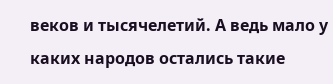веков и тысячелетий. А ведь мало у каких народов остались такие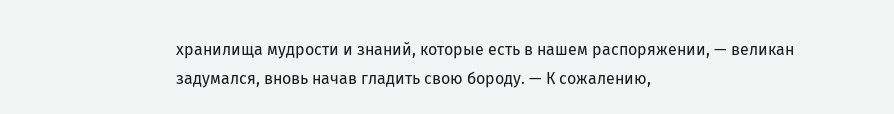хранилища мудрости и знаний, которые есть в нашем распоряжении, — великан задумался, вновь начав гладить свою бороду. — К сожалению,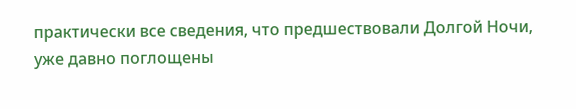практически все сведения, что предшествовали Долгой Ночи, уже давно поглощены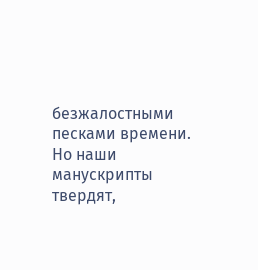безжалостными песками времени. Но наши манускрипты твердят,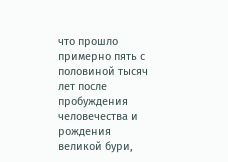что прошло примерно пять с половиной тысяч лет после пробуждения человечества и рождения великой бури,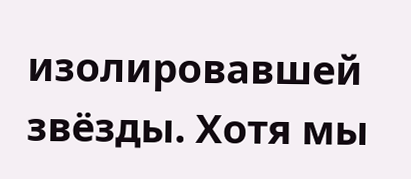изолировавшей звёзды. Хотя мы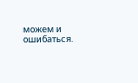можем и ошибаться.